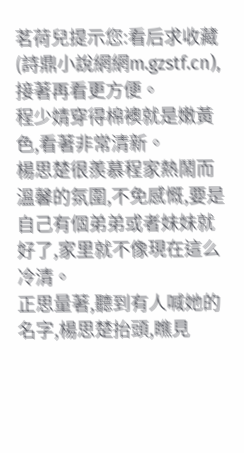茗荷兒提示您:看后求收藏(詩鼎小說網網m.gzstf.cn),接著再看更方便。
程少婧穿得棉襖就是嫩黃色,看著非常清新。
楊思楚很羨慕程家熱鬧而溫馨的氛圍,不免感慨,要是自己有個弟弟或者妹妹就好了,家里就不像現在這么冷清。
正思量著,聽到有人喊她的名字,楊思楚抬頭,瞧見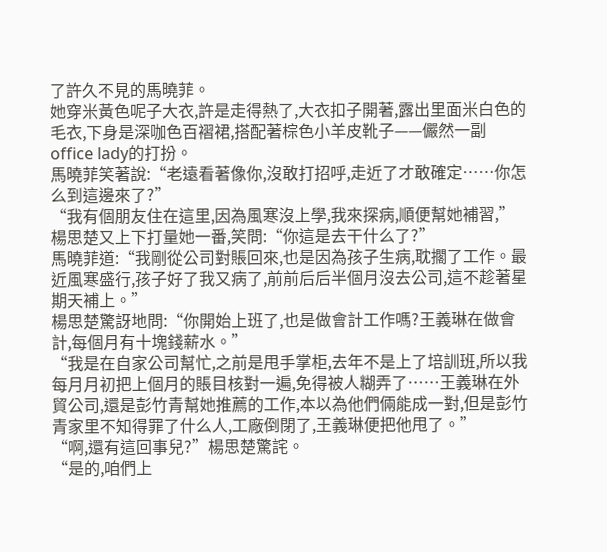了許久不見的馬曉菲。
她穿米黃色呢子大衣,許是走得熱了,大衣扣子開著,露出里面米白色的毛衣,下身是深咖色百褶裙,搭配著棕色小羊皮靴子——儼然一副office lady的打扮。
馬曉菲笑著說:“老遠看著像你,沒敢打招呼,走近了才敢確定……你怎么到這邊來了?”
“我有個朋友住在這里,因為風寒沒上學,我來探病,順便幫她補習,”楊思楚又上下打量她一番,笑問:“你這是去干什么了?”
馬曉菲道:“我剛從公司對賬回來,也是因為孩子生病,耽擱了工作。最近風寒盛行,孩子好了我又病了,前前后后半個月沒去公司,這不趁著星期天補上。”
楊思楚驚訝地問:“你開始上班了,也是做會計工作嗎?王義琳在做會計,每個月有十塊錢薪水。”
“我是在自家公司幫忙,之前是甩手掌柜,去年不是上了培訓班,所以我每月月初把上個月的賬目核對一遍,免得被人糊弄了……王義琳在外貿公司,還是彭竹青幫她推薦的工作,本以為他們倆能成一對,但是彭竹青家里不知得罪了什么人,工廠倒閉了,王義琳便把他甩了。”
“啊,還有這回事兒?”楊思楚驚詫。
“是的,咱們上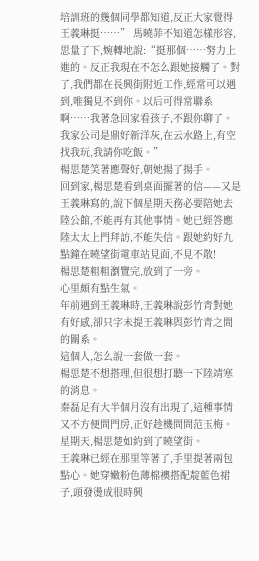培訓班的幾個同學都知道,反正大家覺得王義琳挺……” 馬曉菲不知道怎樣形容,思量了下,婉轉地說:“挺那個……努力上進的。反正我現在不怎么跟她接觸了。對了,我們都在長興街附近工作,經常可以遇到,唯獨見不到你。以后可得常聯系啊……我著急回家看孩子,不跟你聊了。我家公司是鼎好新洋灰,在云水路上,有空找我玩,我請你吃飯。”
楊思楚笑著應聲好,朝她揚了揚手。
回到家,楊思楚看到桌面擺著的信——又是王義琳寫的,說下個星期天務必要陪她去陸公館,不能再有其他事情。她已經答應陸太太上門拜訪,不能失信。跟她約好九點鐘在曉望街電車站見面,不見不散!
楊思楚粗粗瀏覽完,放到了一旁。
心里頗有點生氣。
年前遇到王義琳時,王義琳說彭竹青對她有好感,卻只字未提王義琳與彭竹青之間的關系。
這個人,怎么說一套做一套。
楊思楚不想搭理,但很想打聽一下陸靖寒的消息。
秦磊足有大半個月沒有出現了,這種事情又不方便問門房,正好趁機問問范玉梅。
星期天,楊思楚如約到了曉望街。
王義琳已經在那里等著了,手里提著兩包點心。她穿嫩粉色薄棉襖搭配靛藍色裙子,頭發燙成很時興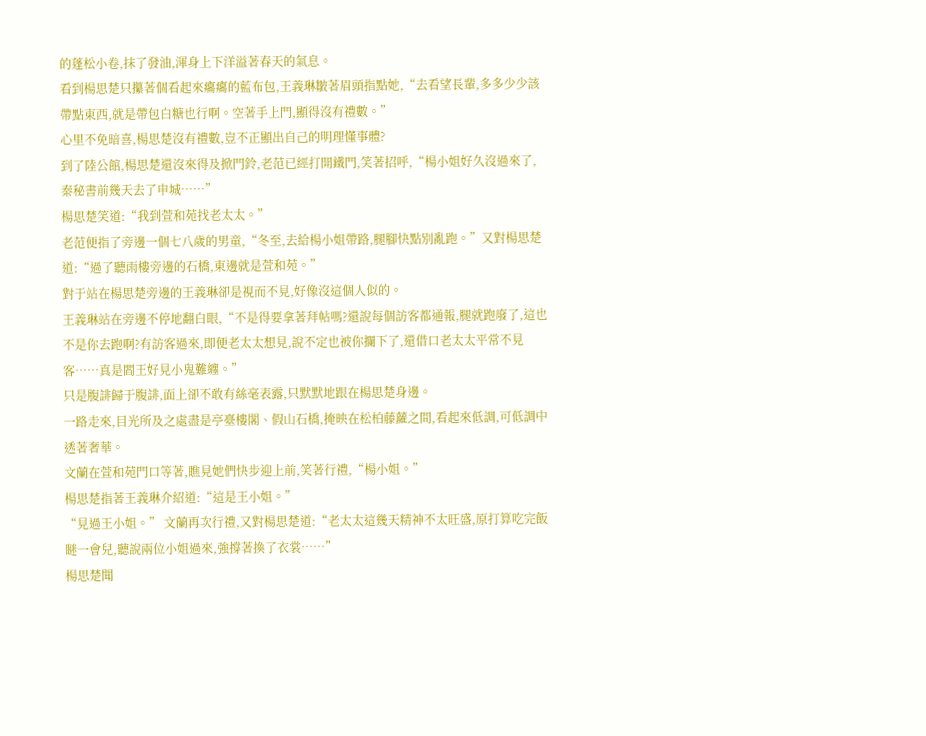的蓬松小卷,抹了發油,渾身上下洋溢著春天的氣息。
看到楊思楚只攥著個看起來癟癟的藍布包,王義琳皺著眉頭指點她,“去看望長輩,多多少少該帶點東西,就是帶包白糖也行啊。空著手上門,顯得沒有禮數。”
心里不免暗喜,楊思楚沒有禮數,豈不正顯出自己的明理懂事體?
到了陸公館,楊思楚還沒來得及掀門鈴,老范已經打開鐵門,笑著招呼,“楊小姐好久沒過來了,秦秘書前幾天去了申城……”
楊思楚笑道:“我到萱和苑找老太太。”
老范便指了旁邊一個七八歲的男童,“冬至,去給楊小姐帶路,腿腳快點別亂跑。”又對楊思楚道:“過了聽雨樓旁邊的石橋,東邊就是萱和苑。”
對于站在楊思楚旁邊的王義琳卻是視而不見,好像沒這個人似的。
王義琳站在旁邊不停地翻白眼,“不是得要拿著拜帖嗎?還說每個訪客都通報,腿就跑廢了,這也不是你去跑啊?有訪客過來,即便老太太想見,說不定也被你攔下了,還借口老太太平常不見客……真是閻王好見小鬼難纏。”
只是腹誹歸于腹誹,面上卻不敢有絲毫表露,只默默地跟在楊思楚身邊。
一路走來,目光所及之處盡是亭臺樓閣、假山石橋,掩映在松柏藤蘿之間,看起來低調,可低調中透著奢華。
文蘭在萱和苑門口等著,瞧見她們快步迎上前,笑著行禮,“楊小姐。”
楊思楚指著王義琳介紹道:“這是王小姐。”
“見過王小姐。” 文蘭再次行禮,又對楊思楚道:“老太太這幾天精神不太旺盛,原打算吃完飯瞇一會兒,聽說兩位小姐過來,強撐著換了衣裳……”
楊思楚聞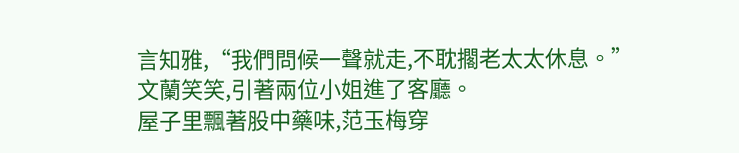言知雅,“我們問候一聲就走,不耽擱老太太休息。”
文蘭笑笑,引著兩位小姐進了客廳。
屋子里飄著股中藥味,范玉梅穿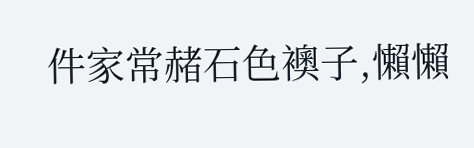件家常赭石色襖子,懶懶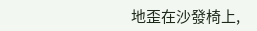地歪在沙發椅上,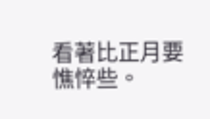看著比正月要憔悴些。